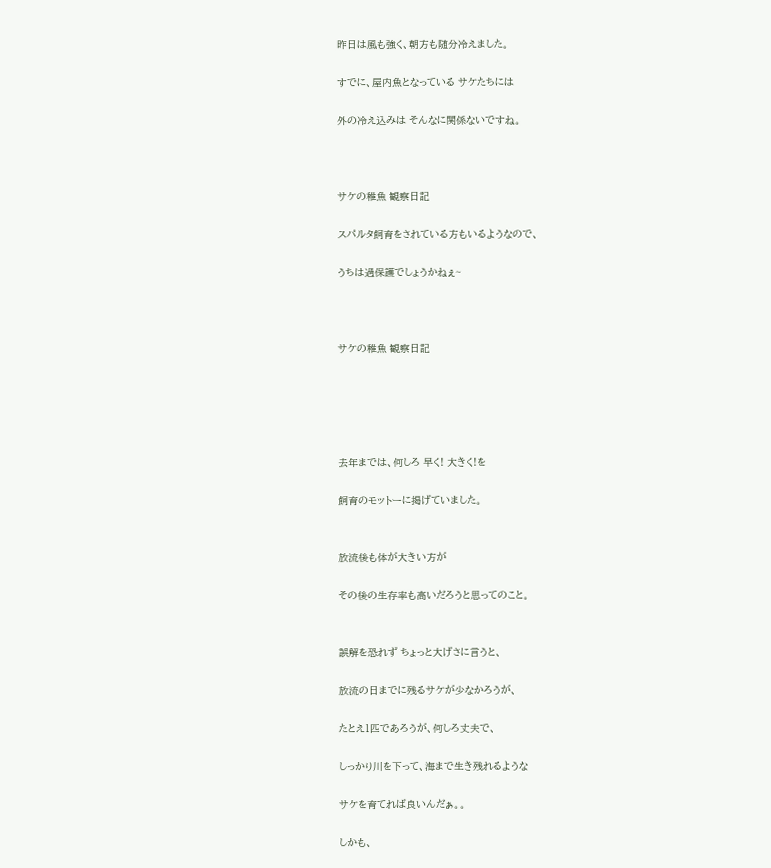昨日は風も強く、朝方も随分冷えました。

すでに、屋内魚となっている サケたちには

外の冷え込みは そんなに関係ないですね。



サケの稚魚 観察日記

スパルタ飼育をされている方もいるようなので、

うちは過保護でしょうかねぇ~



サケの稚魚 観察日記





去年までは、何しろ 早く! 大きく!を

飼育のモットーに掲げていました。


放流後も体が大きい方が

その後の生存率も高いだろうと思ってのこと。


誤解を恐れず ちょっと大げさに言うと、

放流の日までに残るサケが少なかろうが、

たとえ1匹であろうが、何しろ丈夫で、

しっかり川を下って、海まで生き残れるような

サケを育てれば良いんだぁ。。

しかも、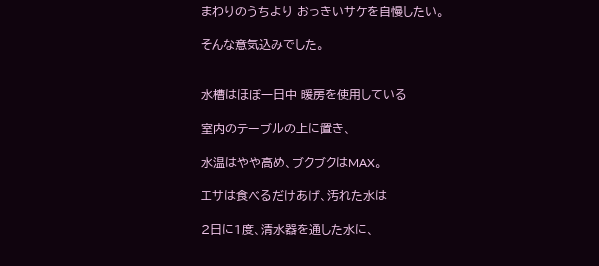まわりのうちより おっきいサケを自慢したい。

そんな意気込みでした。


水槽はほぼ一日中 暖房を使用している

室内のテーブルの上に置き、

水温はやや高め、ブクブクはMAX。

エサは食べるだけあげ、汚れた水は

2日に1度、清水器を通した水に、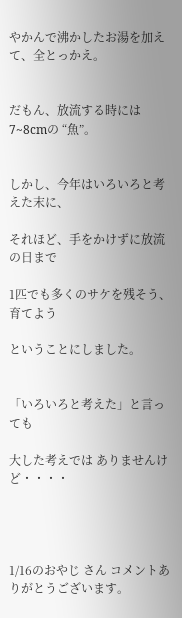やかんで沸かしたお湯を加えて、全とっかえ。


だもん、放流する時には 7~8cmの “魚”。


しかし、今年はいろいろと考えた末に、

それほど、手をかけずに放流の日まで

1匹でも多くのサケを残そう、育てよう

ということにしました。


「いろいろと考えた」と言っても

大した考えでは ありませんけど・・・・




1/16のおやじ さん コメントありがとうございます。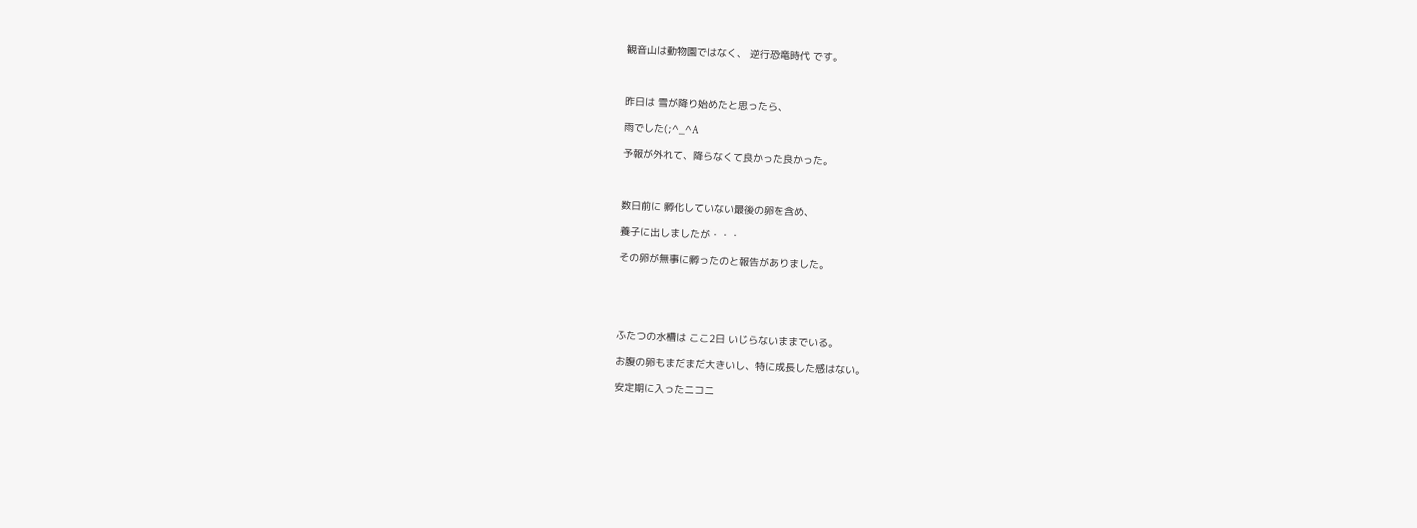観音山は動物園ではなく、 逆行恐竜時代 です。



昨日は 雪が降り始めたと思ったら、

雨でした(;^_^A

予報が外れて、降らなくて良かった良かった。



数日前に 孵化していない最後の卵を含め、

養子に出しましたが・・・

その卵が無事に孵ったのと報告がありました。





ふたつの水槽は ここ2日 いじらないままでいる。

お腹の卵もまだまだ大きいし、特に成長した感はない。

安定期に入ったニコニ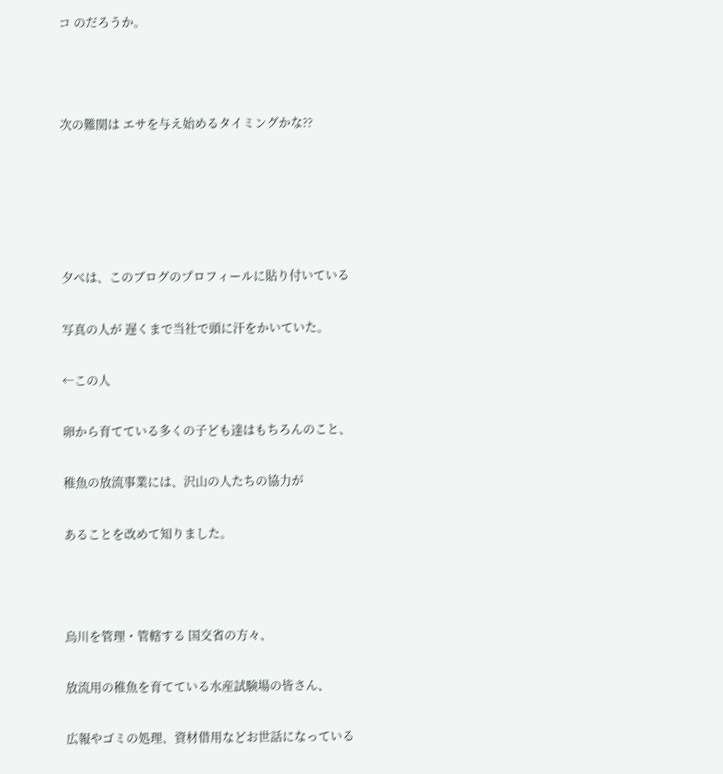コ のだろうか。



次の難関は エサを与え始めるタイミングかな??





夕べは、このブログのプロフィールに貼り付いている

写真の人が 遅くまで当社で頭に汗をかいていた。

←この人

卵から育てている多くの子ども達はもちろんのこと、

稚魚の放流事業には、沢山の人たちの協力が

あることを改めて知りました。



烏川を管理・管轄する 国交省の方々、

放流用の稚魚を育てている水産試験場の皆さん、

広報やゴミの処理、資材借用などお世話になっている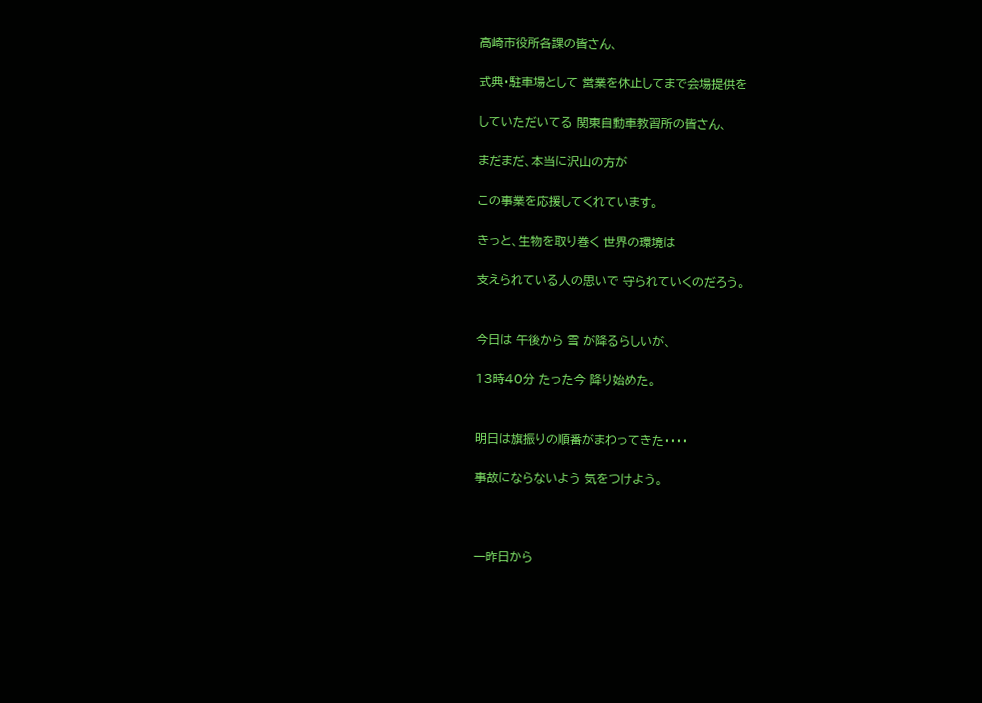高崎市役所各課の皆さん、

式典・駐車場として 営業を休止してまで会場提供を

していただいてる 関東自動車教習所の皆さん、

まだまだ、本当に沢山の方が

この事業を応援してくれています。

きっと、生物を取り巻く 世界の環境は

支えられている人の思いで 守られていくのだろう。


今日は 午後から 雪 が降るらしいが、

13時40分 たった今 降り始めた。


明日は旗振りの順番がまわってきた・・・・

事故にならないよう 気をつけよう。



一昨日から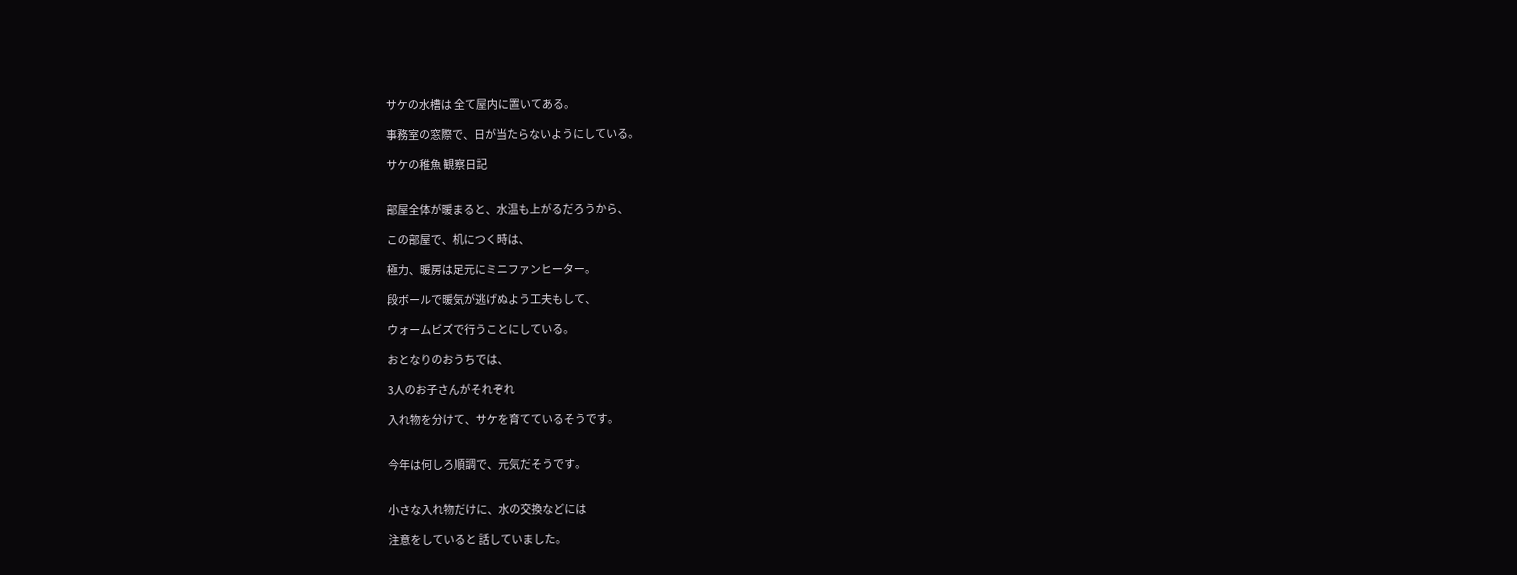サケの水槽は 全て屋内に置いてある。

事務室の窓際で、日が当たらないようにしている。

サケの稚魚 観察日記


部屋全体が暖まると、水温も上がるだろうから、

この部屋で、机につく時は、

極力、暖房は足元にミニファンヒーター。

段ボールで暖気が逃げぬよう工夫もして、

ウォームビズで行うことにしている。

おとなりのおうちでは、

3人のお子さんがそれぞれ

入れ物を分けて、サケを育てているそうです。


今年は何しろ順調で、元気だそうです。


小さな入れ物だけに、水の交換などには

注意をしていると 話していました。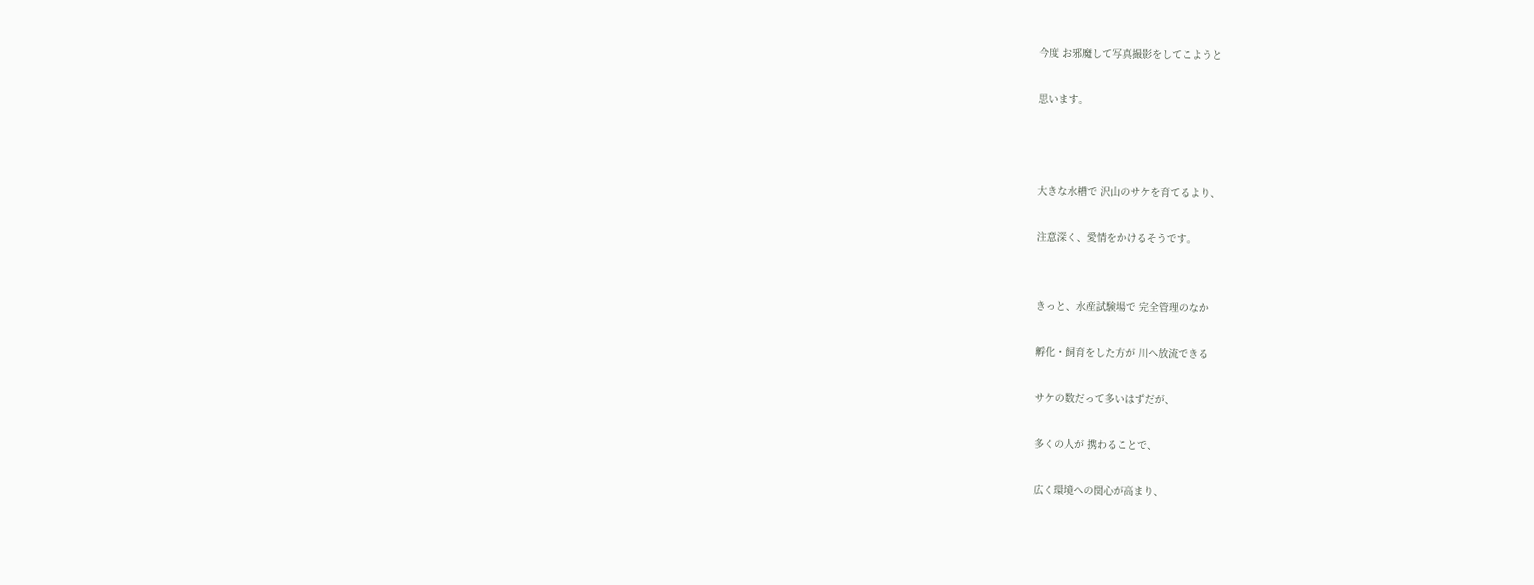今度 お邪魔して写真撮影をしてこようと

思います。



大きな水槽で 沢山のサケを育てるより、

注意深く、愛情をかけるそうです。


きっと、水産試験場で 完全管理のなか

孵化・飼育をした方が 川へ放流できる

サケの数だって多いはずだが、

多くの人が 携わることで、

広く環境への関心が高まり、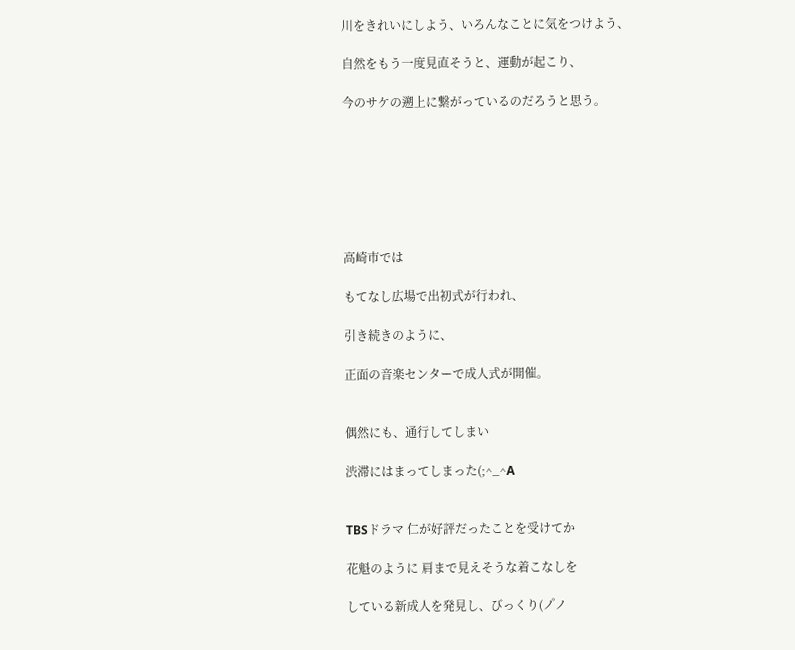川をきれいにしよう、いろんなことに気をつけよう、

自然をもう一度見直そうと、運動が起こり、

今のサケの遡上に繋がっているのだろうと思う。







高崎市では

もてなし広場で出初式が行われ、

引き続きのように、

正面の音楽センターで成人式が開催。


偶然にも、通行してしまい

渋滞にはまってしまった(;^_^A


TBSドラマ 仁が好評だったことを受けてか

花魁のように 肩まで見えそうな着こなしを

している新成人を発見し、びっくり(ノ゚ノ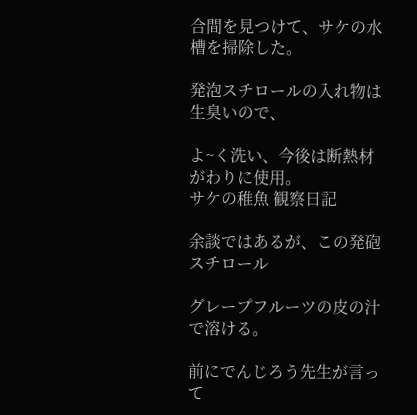合間を見つけて、サケの水槽を掃除した。

発泡スチロールの入れ物は 生臭いので、

よ~く洗い、今後は断熱材がわりに使用。
サケの稚魚 観察日記

余談ではあるが、この発砲スチロール

グレープフルーツの皮の汁で溶ける。

前にでんじろう先生が言って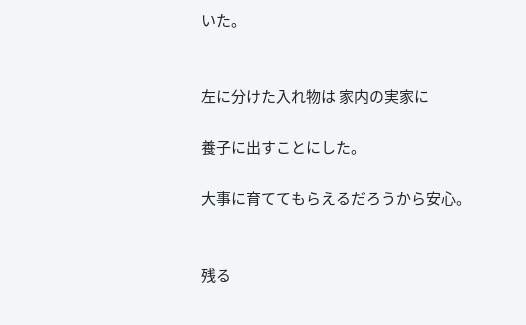いた。


左に分けた入れ物は 家内の実家に

養子に出すことにした。

大事に育ててもらえるだろうから安心。


残る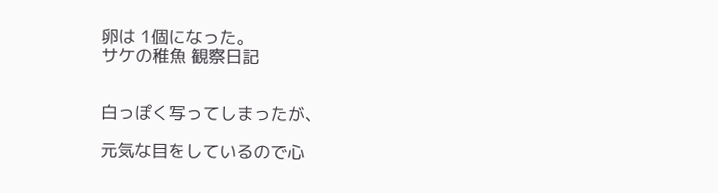卵は 1個になった。
サケの稚魚 観察日記


白っぽく写ってしまったが、

元気な目をしているので心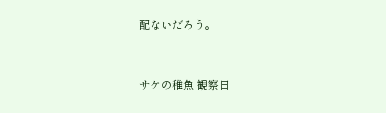配ないだろう。



サケの稚魚 観察日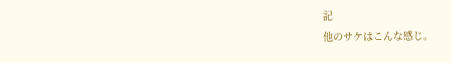記
他のサケはこんな感じ。